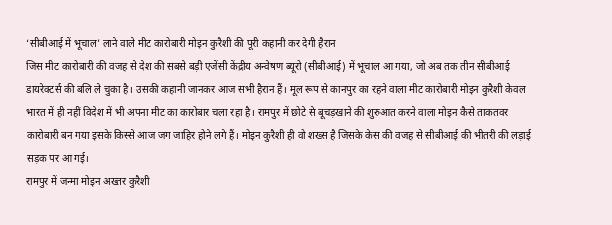‘सीबीआई में भूचाल’ लाने वाले मीट कारोबारी मोइन कुरैशी की पूरी कहानी कर देगी हैरान
जिस मीट कारोबारी की वजह से देश की सबसे बड़ी एजेंसी केंद्रीय अन्वेषण ब्यूरो (सीबीआई) में भूचाल आ गया, जो अब तक तीन सीबीआई डायरेक्टर्स की बलि ले चुका है। उसकी कहानी जानकर आज सभी हैरान हैं। मूल रूप से कानपुर का रहने वाला मीट कारोबारी मोइन कुरैशी केवल भारत में ही नहीं विदेश में भी अपना मीट का कारोबार चला रहा है। रामपुर में छोटे से बूचड़खाने की शुरुआत करने वाला मोइन कैसे ताकतवर कारोबारी बन गया इसके किस्से आज जग जाहिर होने लगे हैं। मोइन कुरैशी ही वो शख्स है जिसके केस की वजह से सीबीआई की भीतरी की लड़ाई सड़क पर आ गई।
रामपुर में जन्मा मोइन अख्तर कुरैशी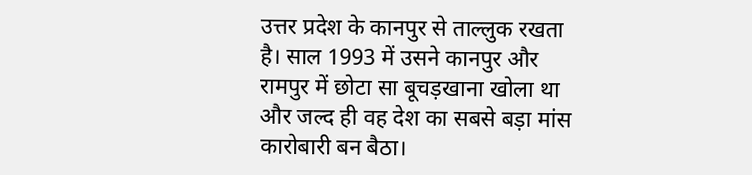उत्तर प्रदेश के कानपुर से ताल्लुक रखता है। साल 1993 में उसने कानपुर और रामपुर में छोटा सा बूचड़खाना खोला था और जल्द ही वह देश का सबसे बड़ा मांस कारोबारी बन बैठा।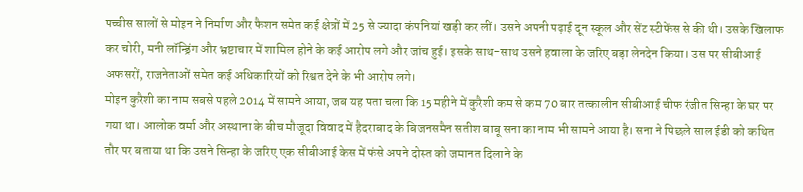पच्चीस सालों से मोइन ने निर्माण और फैशन समेत कई क्षेत्रों में 25 से ज्यादा कंपनियां खड़ी कर लीं। उसने अपनी पढ़ाई दून स्कूल और सेंट स्टीफेंस से की थी। उसके खिलाफ कर चोरी, मनी लॉन्ड्रिंग और भ्रष्टाचार में शामिल होने के कई आरोप लगे और जांच हुई। इसके साथ-साथ उसने हवाला के जरिए बड़ा लेनदेन किया। उस पर सीबीआई अफसरों, राजनेताओं समेत कई अधिकारियों को रिश्वत देने के भी आरोप लगे।
मोइन कुरैशी का नाम सबसे पहले 2014 में सामने आया, जब यह पता चला कि 15 महीने में कुरैशी कम से कम 70 बार तत्कालीन सीबीआई चीफ रंजीत सिन्हा के घर पर गया था। आलोक वर्मा और अस्थाना के बीच मौजूदा विवाद में हैदराबाद के बिजनसमैन सतीश बाबू सना का नाम भी सामने आया है। सना ने पिछले साल ईडी को कथित तौर पर बताया था कि उसने सिन्हा के जरिए एक सीबीआई केस में फंसे अपने दोस्त को जमानत दिलाने के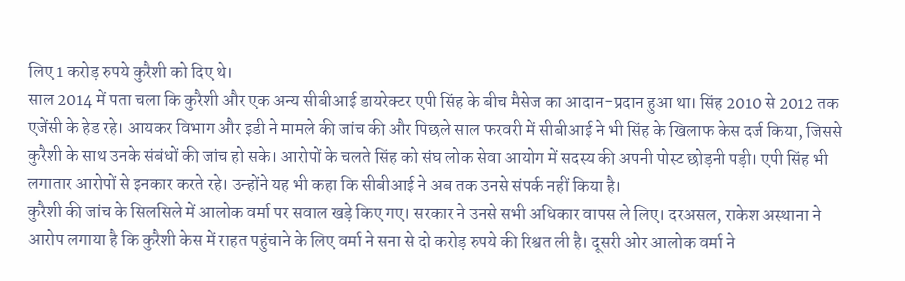लिए 1 करोड़ रुपये कुरैशी को दिए थे।
साल 2014 में पता चला कि कुरैशी और एक अन्य सीबीआई डायरेक्टर एपी सिंह के बीच मैसेज का आदान-प्रदान हुआ था। सिंह 2010 से 2012 तक एजेंसी के हेड रहे। आयकर विभाग और इडी ने मामले की जांच की और पिछले साल फरवरी में सीबीआई ने भी सिंह के खिलाफ केस दर्ज किया, जिससे कुरैशी के साथ उनके संबंधों की जांच हो सके। आरोपों के चलते सिंह को संघ लोक सेवा आयोग में सदस्य की अपनी पोस्ट छोड़नी पड़ी। एपी सिंह भी लगातार आरोपों से इनकार करते रहे। उन्होंने यह भी कहा कि सीबीआई ने अब तक उनसे संपर्क नहीं किया है।
कुरैशी की जांच के सिलसिले में आलोक वर्मा पर सवाल खड़े किए गए। सरकार ने उनसे सभी अधिकार वापस ले लिए। दरअसल, राकेश अस्थाना ने आरोप लगाया है कि कुरैशी केस में राहत पहुंचाने के लिए वर्मा ने सना से दो करोड़ रुपये की रिश्वत ली है। दूसरी ओर आलोक वर्मा ने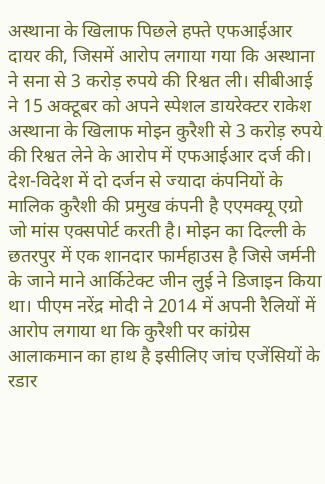अस्थाना के खिलाफ पिछले हफ्ते एफआईआर दायर की, जिसमें आरोप लगाया गया कि अस्थाना ने सना से 3 करोड़ रुपये की रिश्वत ली। सीबीआई ने 15 अक्टूबर को अपने स्पेशल डायरेक्टर राकेश अस्थाना के खिलाफ मोइन कुरैशी से 3 करोड़ रुपये की रिश्वत लेने के आरोप में एफआईआर दर्ज की।
देश-विदेश में दो दर्जन से ज्यादा कंपनियों के मालिक कुरैशी की प्रमुख कंपनी है एएमक्यू एग्रो जो मांस एक्सपोर्ट करती है। मोइन का दिल्ली के छतरपुर में एक शानदार फार्महाउस है जिसे जर्मनी के जाने माने आर्किटेक्ट जीन लुई ने डिजाइन किया था। पीएम नरेंद्र मोदी ने 2014 में अपनी रैलियों में आरोप लगाया था कि कुरैशी पर कांग्रेस आलाकमान का हाथ है इसीलिए जांच एजेंसियों के रडार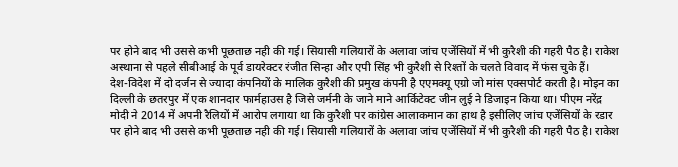पर होने बाद भी उससे कभी पूछताछ नही की गई। सियासी गलियारों के अलावा जांच एजेंसियों में भी कुरैशी की गहरी पैठ है। राकेश अस्थाना से पहले सीबीआई के पूर्व डायरेक्टर रंजीत सिन्हा और एपी सिंह भी कुरैशी से रिश्तों के चलते विवाद में फंस चुके हैं।
देश-विदेश में दो दर्जन से ज्यादा कंपनियों के मालिक कुरैशी की प्रमुख कंपनी है एएमक्यू एग्रो जो मांस एक्सपोर्ट करती है। मोइन का दिल्ली के छतरपुर में एक शानदार फार्महाउस है जिसे जर्मनी के जाने माने आर्किटेक्ट जीन लुई ने डिजाइन किया था। पीएम नरेंद्र मोदी ने 2014 में अपनी रैलियों में आरोप लगाया था कि कुरैशी पर कांग्रेस आलाकमान का हाथ है इसीलिए जांच एजेंसियों के रडार पर होने बाद भी उससे कभी पूछताछ नही की गई। सियासी गलियारों के अलावा जांच एजेंसियों में भी कुरैशी की गहरी पैठ है। राकेश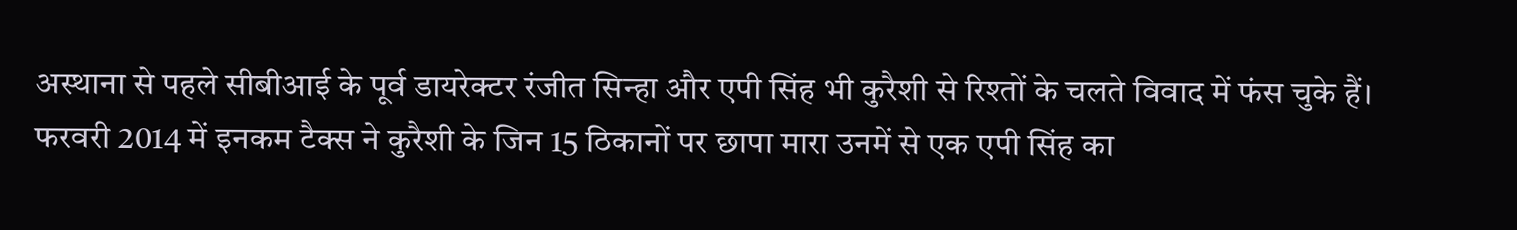अस्थाना से पहले सीबीआई के पूर्व डायरेक्टर रंजीत सिन्हा और एपी सिंह भी कुरैशी से रिश्तों के चलते विवाद में फंस चुके हैं।
फरवरी 2014 में इनकम टैक्स ने कुरैशी के जिन 15 ठिकानों पर छापा मारा उनमें से एक एपी सिंह का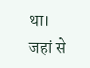था। जहां से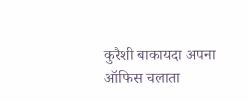कुरैशी बाकायदा अपना ऑफिस चलाता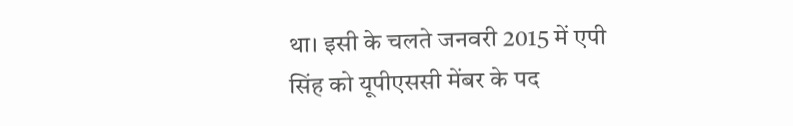था। इसी के चलते जनवरी 2015 में एपी सिंह को यूपीएससी मेंबर के पद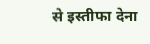से इस्तीफा देना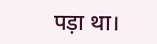पड़ा था।